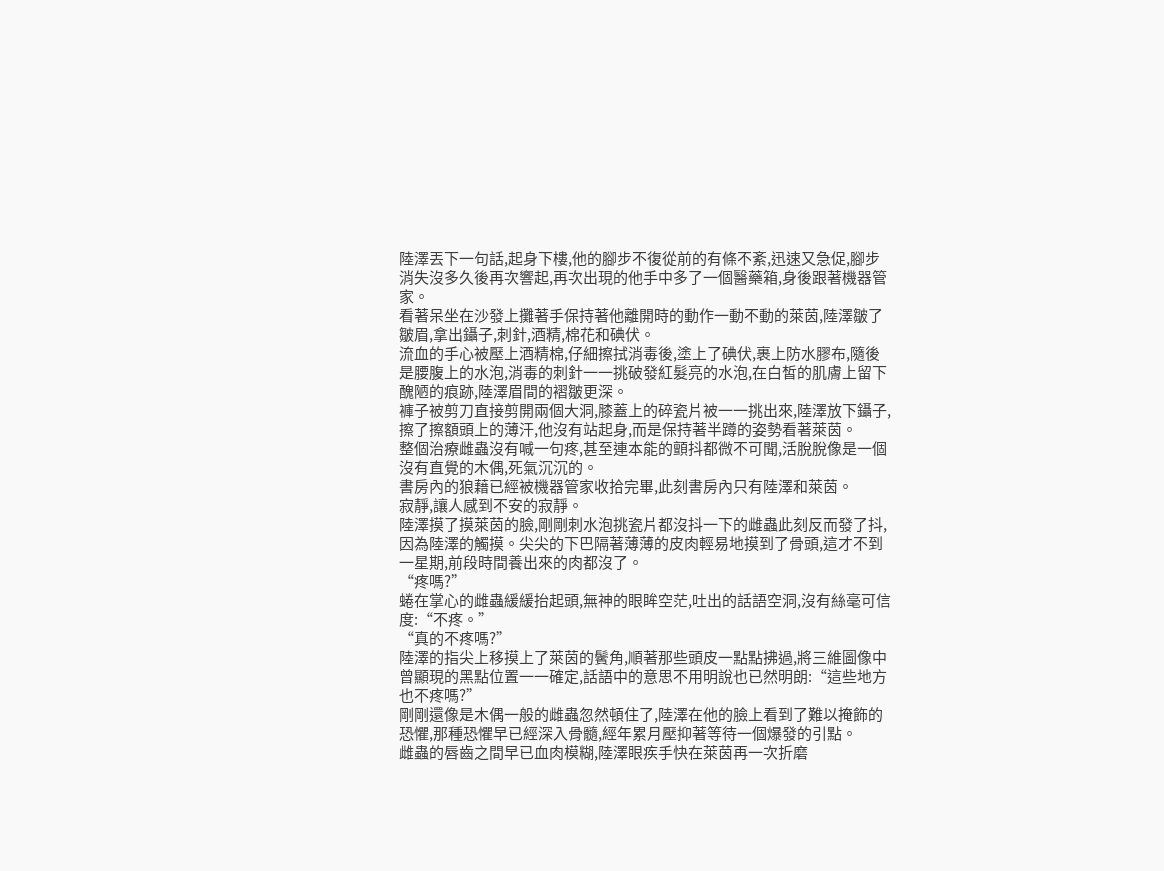陸澤丟下一句話,起身下樓,他的腳步不復從前的有條不紊,迅速又急促,腳步消失沒多久後再次響起,再次出現的他手中多了一個醫藥箱,身後跟著機器管家。
看著呆坐在沙發上攤著手保持著他離開時的動作一動不動的萊茵,陸澤皺了皺眉,拿出鑷子,刺針,酒精,棉花和碘伏。
流血的手心被壓上酒精棉,仔細擦拭消毒後,塗上了碘伏,裹上防水膠布,隨後是腰腹上的水泡,消毒的刺針一一挑破發紅髮亮的水泡,在白皙的肌膚上留下醜陋的痕跡,陸澤眉間的褶皺更深。
褲子被剪刀直接剪開兩個大洞,膝蓋上的碎瓷片被一一挑出來,陸澤放下鑷子,擦了擦額頭上的薄汗,他沒有站起身,而是保持著半蹲的姿勢看著萊茵。
整個治療雌蟲沒有喊一句疼,甚至連本能的顫抖都微不可聞,活脫脫像是一個沒有直覺的木偶,死氣沉沉的。
書房內的狼藉已經被機器管家收拾完畢,此刻書房內只有陸澤和萊茵。
寂靜,讓人感到不安的寂靜。
陸澤摸了摸萊茵的臉,剛剛刺水泡挑瓷片都沒抖一下的雌蟲此刻反而發了抖,因為陸澤的觸摸。尖尖的下巴隔著薄薄的皮肉輕易地摸到了骨頭,這才不到一星期,前段時間養出來的肉都沒了。
“疼嗎?”
蜷在掌心的雌蟲緩緩抬起頭,無神的眼眸空茫,吐出的話語空洞,沒有絲毫可信度:“不疼。”
“真的不疼嗎?”
陸澤的指尖上移摸上了萊茵的鬢角,順著那些頭皮一點點拂過,將三維圖像中曾顯現的黑點位置一一確定,話語中的意思不用明說也已然明朗:“這些地方也不疼嗎?”
剛剛還像是木偶一般的雌蟲忽然頓住了,陸澤在他的臉上看到了難以掩飾的恐懼,那種恐懼早已經深入骨髓,經年累月壓抑著等待一個爆發的引點。
雌蟲的唇齒之間早已血肉模糊,陸澤眼疾手快在萊茵再一次折磨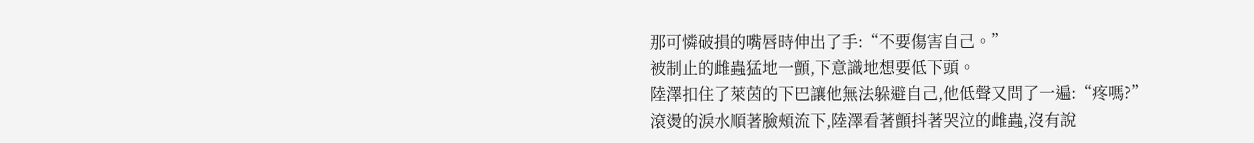那可憐破損的嘴唇時伸出了手:“不要傷害自己。”
被制止的雌蟲猛地一顫,下意識地想要低下頭。
陸澤扣住了萊茵的下巴讓他無法躲避自己,他低聲又問了一遍:“疼嗎?”
滾燙的淚水順著臉頰流下,陸澤看著顫抖著哭泣的雌蟲,沒有說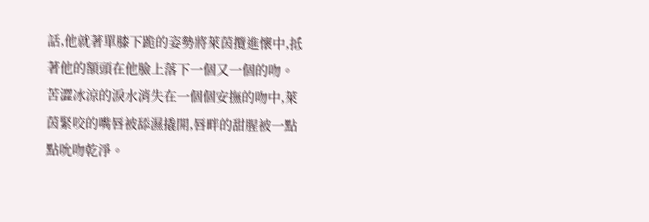話,他就著單膝下跪的姿勢將萊茵攬進懷中,抵著他的額頭在他臉上落下一個又一個的吻。
苦澀冰涼的淚水消失在一個個安撫的吻中,萊茵緊咬的嘴唇被舔濕撬開,唇畔的甜腥被一點點吮吻乾淨。